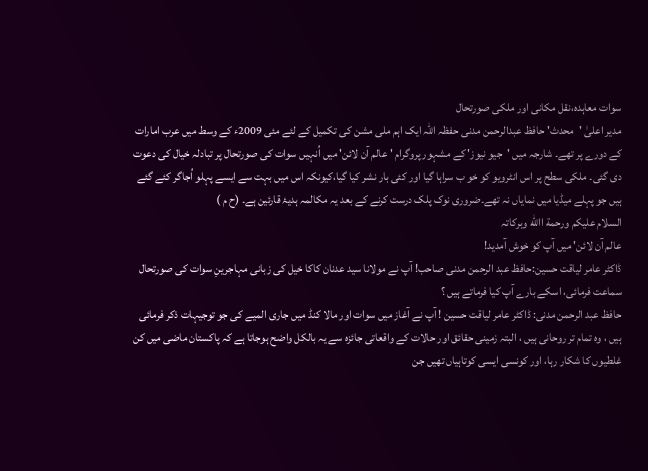سوات معاہدہ،نقل مکانی اور ملکی صورتحال
مدیر اعلیٰ 'محدث' حافظ عبدالرحمن مدنی حفظہ اللہ ایک اہم ملی مشن کی تکمیل کے لئے مئی 2009ء کے وسط میں عرب امارات کے دورے پر تھے۔ شارجہ میں 'جیو نیوز' کے مشہور پروگرام 'عالم آن لائن' میں اُنہیں سوات کی صورتحال پر تبادلہ خیال کی دعوت دی گئی۔ ملکی سطح پر اس انٹرویو کو خو ب سراہا گیا اور کئی بار نشر کیا گیا،کیونکہ اس میں بہت سے ایسے پہلو اُجاگر کئے گئے ہیں جو پہلے میڈیا میں نمایاں نہ تھے۔ضروری نوک پلک درست کرنے کے بعد یہ مکالمہ ہدیۂ قارئین ہے۔ (ح م )
السلام علیکم ورحمة االله وبرکاتہ
عالم آن لائن' میں آپ کو خوش آمدید!
ڈاکٹر عامر لیاقت حسین:حافظ عبد الرحمن مدنی صاحب! آپ نے مولانا سید عدنان کاکا خیل کی زبانی مہاجرینِ سوات کی صورتحال سماعت فرمائی، اسکے بارے آپ کیا فرماتے ہیں ؟
حافظ عبد الرحمن مدنی: ڈاکٹر عامر لیاقت حسین ! آپ نے آغاز میں سوات اور مالا کنڈ میں جاری المیے کی جو توجیہات ذکر فرمائی ہیں ، وہ تمام تر روحانی ہیں ، البتہ زمینی حقائق اور حالات کے واقعاتی جائزہ سے یہ بالکل واضح ہوجاتا ہے کہ پاکستان ماضی میں کن غلطیوں کا شکار رہا، اور کونسی ایسی کوتاہیاں تھیں جن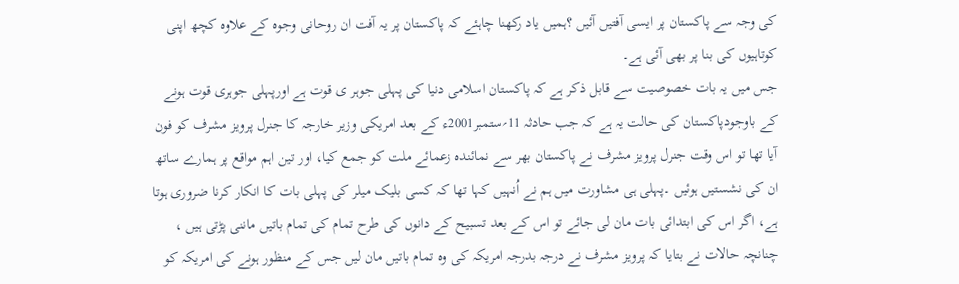کی وجہ سے پاکستان پر ایسی آفتیں آئیں ؟ہمیں یاد رکھنا چاہئے کہ پاکستان پر یہ آفت ان روحانی وجوہ کے علاوہ کچھ اپنی کوتاہیوں کی بنا پر بھی آئی ہے۔
جس میں یہ بات خصوصیت سے قابل ذکر ہے کہ پاکستان اسلامی دنیا کی پہلی جوہر ی قوت ہے اورپہلی جوہری قوت ہونے کے باوجودپاکستان کی حالت یہ ہے کہ جب حادثہ 11؍ستمبر2001ء کے بعد امریکی وزیر خارجہ کا جنرل پرویز مشرف کو فون آیا تھا تو اس وقت جنرل پرویز مشرف نے پاکستان بھر سے نمائندہ زعمائے ملت کو جمع کیا، اور تین اہم مواقع پر ہمارے ساتھ ان کی نشستیں ہوئیں ۔پہلی ہی مشاورت میں ہم نے اُنہیں کہا تھا کہ کسی بلیک میلر کی پہلی بات کا انکار کرنا ضروری ہوتا ہے، اگر اس کی ابتدائی بات مان لی جائے تو اس کے بعد تسبیح کے دانوں کی طرح تمام کی تمام باتیں ماننی پڑتی ہیں ، چنانچہ حالات نے بتایا کہ پرویز مشرف نے درجہ بدرجہ امریکہ کی وہ تمام باتیں مان لیں جس کے منظور ہونے کی امریکہ کو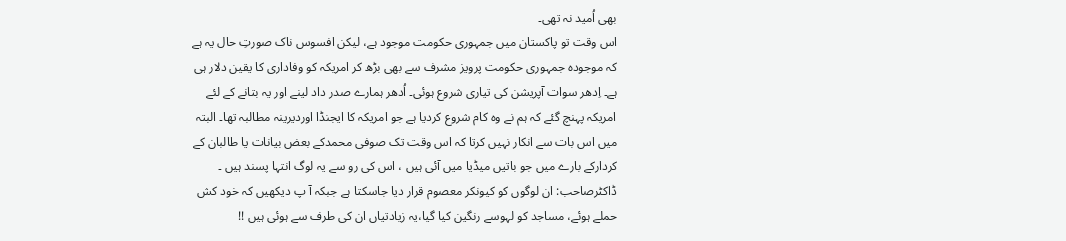بھی اُمید نہ تھی۔
اس وقت تو پاکستان میں جمہوری حکومت موجود ہے، لیکن افسوس ناک صورتِ حال یہ ہے کہ موجودہ جمہوری حکومت پرویز مشرف سے بھی بڑھ کر امریکہ کو وفاداری کا یقین دلار ہی ہے۔ اِدھر سوات آپریشن کی تیاری شروع ہوئی۔ اُدھر ہمارے صدر داد لینے اور یہ بتانے کے لئے امریکہ پہنچ گئے کہ ہم نے وہ کام شروع کردیا ہے جو امریکہ کا ایجنڈا اوردیرینہ مطالبہ تھا۔ البتہ میں اس بات سے انکار نہیں کرتا کہ اس وقت تک صوفی محمدکے بعض بیانات یا طالبان کے کردارکے بارے میں جو باتیں میڈیا میں آئی ہیں ، اس کی رو سے یہ لوگ انتہا پسند ہیں ۔
ڈاکٹرصاحب: ان لوگوں کو کیونکر معصوم قرار دیا جاسکتا ہے جبکہ آ پ دیکھیں کہ خود کش حملے ہوئے، مساجد کو لہوسے رنگین کیا گیا،یہ زیادتیاں ان کی طرف سے ہوئی ہیں !!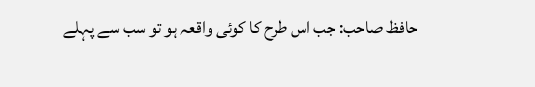حافظ صاحب: جب اس طرح کا کوئی واقعہ ہو تو سب سے پہلے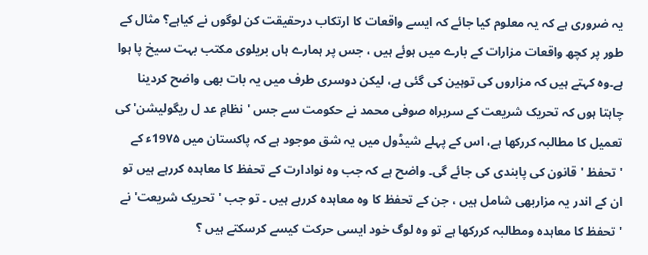یہ ضروری ہے کہ یہ معلوم کیا جائے کہ ایسے واقعات کا ارتکاب درحقیقت کن لوگوں نے کیاہے؟ مثال کے طور پر کچھ واقعات مزارات کے بارے میں ہوئے ہیں ، جس پر ہمارے ہاں بریلوی مکتب بہت سیخ پا ہوا ہے۔وہ کہتے ہیں کہ مزاروں کی توہین کی گئی ہے، لیکن دوسری طرف میں یہ بات بھی واضح کردینا چاہتا ہوں کہ تحریک شریعت کے سربراہ صوفی محمد نے حکومت سے جس 'نظامِ عد ل ریگولیشن' کی تعمیل کا مطالبہ کررکھا ہے، اس کے پہلے شیڈول میں یہ شق موجود ہے کہ پاکستان میں 19۷۵ء کے 'تحفظ 'قانون کی پابندی کی جائے گی۔ واضح ہے کہ جب وہ نوادارت کے تحفظ کا معاہدہ کررہے ہیں تو ان کے اندر یہ مزاربھی شامل ہیں ، جن کے تحفظ کا وہ معاہدہ کررہے ہیں ۔ تو جب 'تحریک شریعت' نے 'تحفظ کا معاہدہ ومطالبہ کررکھا ہے تو وہ لوگ خود ایسی حرکت کیسے کرسکتے ہیں ؟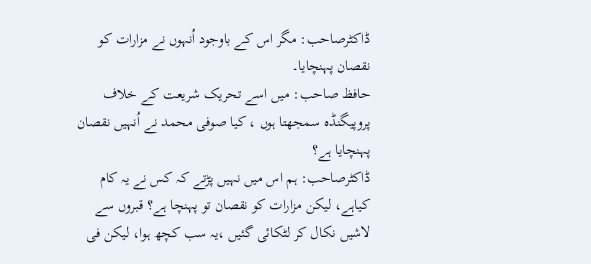ڈاکٹرصاحب: مگر اس کے باوجود اُنہوں نے مزارات کو نقصان پہنچایا۔
حافظ صاحب: میں اسے تحریک شریعت کے خلاف پروپیگنڈہ سمجھتا ہوں ، کیا صوفی محمد نے اُنہیں نقصان پہنچایا ہے؟
ڈاکٹرصاحب: ہم اس میں نہیں پڑتے کہ کس نے یہ کام کیاہے، لیکن مزارات کو نقصان تو پہنچا ہے؟ قبروں سے لاشیں نکال کر لٹکائی گئیں ،یہ سب کچھ ہوا، لیکن فی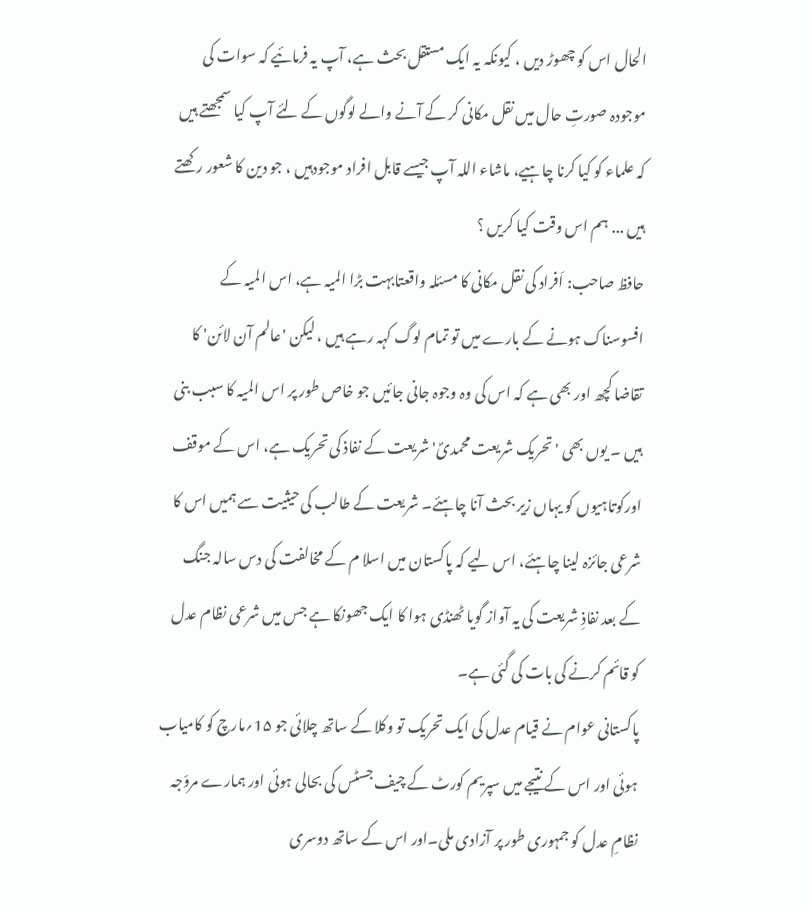الحال اس کو چھوڑ دیں ، کیونکہ یہ ایک مستقل بحث ہے، آپ یہ فرمائیے کہ سوات کی موجودہ صورتِ حال میں نقل مکانی کر کے آنے والے لوگوں کے لئے آپ کیا سمجھتے ہیں کہ علماء کو کیا کرنا چاہیے، ماشاء اللہ آپ جیسے قابل افراد موجودہیں ، جو دین کا شعور رکھتے ہیں ... ہم اس وقت کیا کریں ؟
حافظ صاحب: اَفراد کی نقل مکانی کا مسئلہ واقعتابہت بڑا المیہ ہے، اس المیہ کے افسوسناک ہونے کے بارے میں تو تمام لوگ کہہ رہے ہیں ، لیکن 'عالم آن لائن' کا تقاضا کچھ اور بھی ہے کہ اس کی وہ وجوہ جانی جائیں جو خاص طور پر اس المیہ کا سبب بنی ہیں ۔ یوں بھی 'تحریک شریعت محمدیؐ' شریعت کے نفاذ کی تحریک ہے، اس کے موقف اورکوتاہیوں کو یہاں زیر بحث آنا چاہئے۔ شریعت کے طالب کی حیثیت سے ہمیں اس کا شرعی جائزہ لینا چاہئے، اس لیے کہ پاکستان میں اسلا م کے مخالفت کی دس سالہ جنگ کے بعد نفاذِ شریعت کی یہ آواز گویا ٹھنڈی ہوا کا ایک جھونکا ہے جس میں شرعی نظام عدل کو قائم کرنے کی بات کی گئی ہے۔
پاکستانی عوام نے قیام عدل کی ایک تحریک تو وکلا کے ساتھ چلائی جو 1۵؍مارچ کو کامیاب ہوئی اور اس کے نتیجے میں سپریم کورٹ کے چیف جسٹس کی بحالی ہوئی اور ہمارے مروّجہ نظامِ عدل کو جمہوری طور پر آزادی ملی۔اور اس کے ساتھ دوسری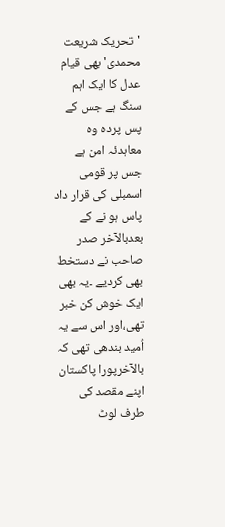'تحریک شریعت محمدی' بھی قیام عدل کا ایک اہم سنگ ہے جس کے پس پردہ وہ معاہدئہ امن ہے جس پر قومی اسمبلی کی قرار داد پاس ہو نے کے بعدبالآخر صدر صاحب نے دستخط بھی کردیے ۔یہ بھی ایک خوش کن خبر تھی،اور اس سے یہ اُمید بندھی تھی کہ بالآخرپورا پاکستان اپنے مقصد کی طرف لوٹ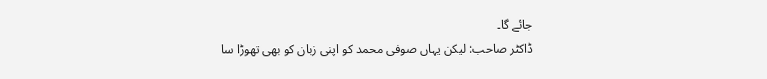جائے گا۔
ڈاکٹر صاحب: لیکن یہاں صوفی محمد کو اپنی زبان کو بھی تھوڑا سا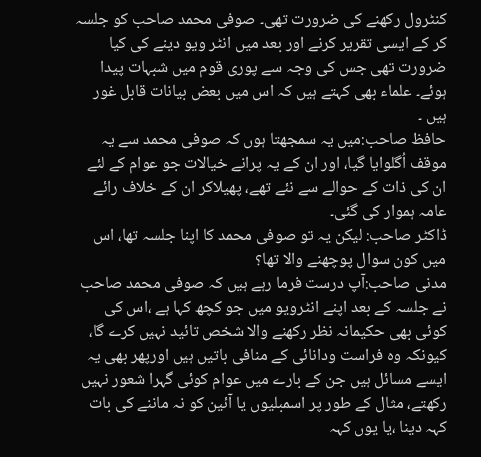کنٹرول رکھنے کی ضرورت تھی۔ صوفی محمد صاحب کو جلسہ کر کے ایسی تقریر کرنے اور بعد میں انٹر ویو دینے کی کیا ضرورت تھی جس کی وجہ سے پوری قوم میں شبہات پیدا ہوئے۔ علماء بھی کہتے ہیں کہ اس میں بعض بیانات قابل غور ہیں ۔
حافظ صاحب:میں یہ سمجھتا ہوں کہ صوفی محمد سے یہ موقف اُگلوایا گیا، اور ان کے یہ پرانے خیالات جو عوام کے لئے ان کی ذات کے حوالے سے نئے تھے، پھیلاکر ان کے خلاف رائے عامہ ہموار کی گئی۔
ڈاکٹر صاحب: لیکن یہ تو صوفی محمد کا اپنا جلسہ تھا، اس میں کون سوال پوچھنے والا تھا؟
مدنی صاحب:آپ درست فرما رہے ہیں کہ صوفی محمد صاحب نے جلسہ کے بعد اپنے انٹرویو میں جو کچھ کہا ہے ،اس کی کوئی بھی حکیمانہ نظر رکھنے والا شخص تائید نہیں کرے گا، کیونکہ وہ فراست ودانائی کے منافی باتیں ہیں اورپھر بھی یہ ایسے مسائل ہیں جن کے بارے میں عوام کوئی گہرا شعور نہیں رکھتے، مثال کے طور پر اسمبلیوں یا آئین کو نہ ماننے کی بات کہہ دینا ،یا یوں کہہ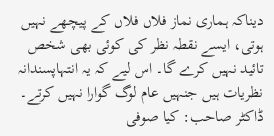دیناکہ ہماری نماز فلاں فلاں کے پیچھے نہیں ہوتی، ایسے نقطہ نظر کی کوئی بھی شخص تائید نہیں کرے گا۔ اس لیے کہ یہ انتہاپسندانہ نظریات ہیں جنہیں عام لوگ گوارا نہیں کرتے۔
ڈاکٹر صاحب: کیا صوفی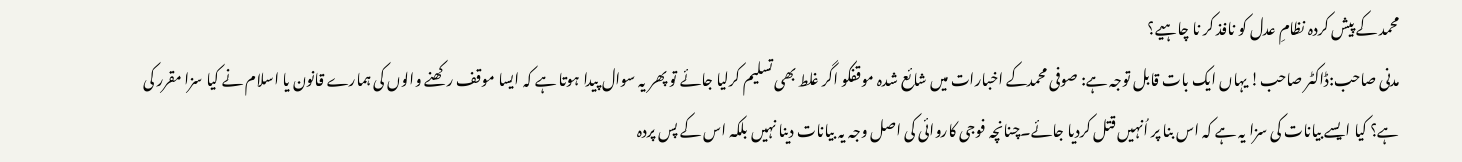محمد کے پیش کردہ نظامِ عدل کو نافذ کر نا چاہیے؟
مدنی صاحب:ڈاکٹر صاحب! یہاں ایک بات قابل توجہ ہے: صوفی محمدکے اخبارات میں شائع شدہ موقفکو اگر غلط بھی تسلیم کرلیا جائے تو پھر یہ سوال پیدا ہوتا ہے کہ ایسا موقف رکھنے والوں کی ہمارے قانون یا اسلام نے کیا سزا مقرر کی ہے؟ کیا ایسے بیانات کی سزا یہ ہے کہ اس بنا پر اُنہیں قتل کردیا جائے۔چنانچہ فوجی کاروائی کی اصل وجہ یہ بیانات دینا نہیں بلکہ اس کے پس پردہ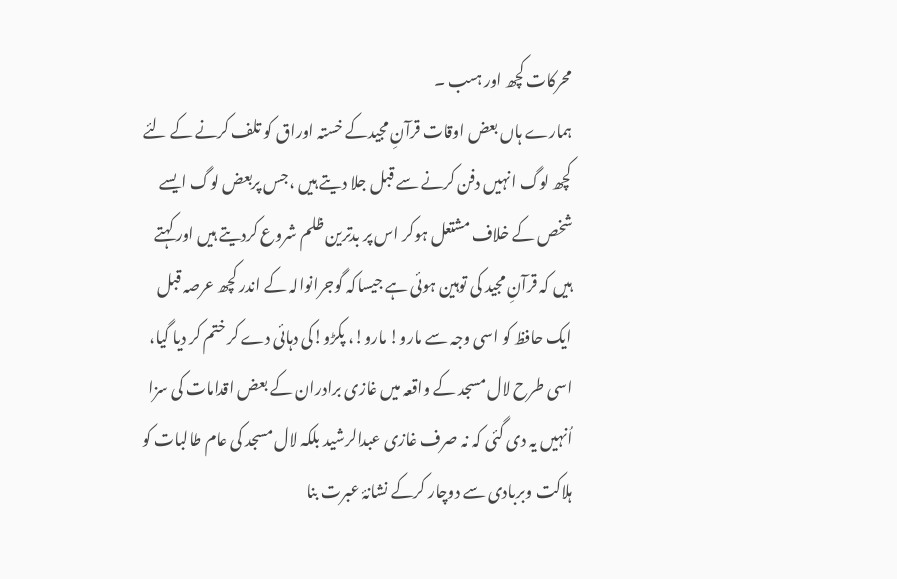محرکات کچھ اور ہںب ۔
ہمارے ہاں بعض اوقات قرآنِ مجیدکے خستہ اوراق کو تلف کرنے کے لئے کچھ لوگ انہیں دفن کرنے سے قبل جلا دیتے ہیں ،جس پربعض لوگ ایسے شخص کے خلاف مشتعل ہوکر اس پر بدترین ظلم شروع کردیتے ہیں اور کہتے ہیں کہ قرآنِ مجید کی توہین ہوئی ہے جیساکہ گوجرانوالہ کے اندر کچھ عرصہ قبل ایک حافظ کو اسی وجہ سے مارو! مارو!، پکڑو!کی دہائی دے کر ختم کر دیا گیا، اسی طرح لال مسجد کے واقعہ میں غازی برادران کے بعض اقدامات کی سزا اُنہیں یہ دی گئی کہ نہ صرف غازی عبدالرشید بلکہ لال مسجد کی عام طالبات کو ہلاکت وبربادی سے دوچار کرکے نشانۂ عبرت بنا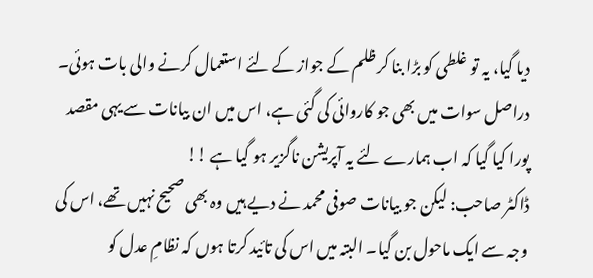دیا گیا، یہ تو غلطی کو بڑا بنا کر ظلم کے جواز کے لئے استعمال کرنے والی بات ہوئی۔ دراصل سوات میں بھی جو کاروائی کی گئی ہے، اس میں ان بیانات سے یہی مقصد پورا کیا گیا کہ اب ہمارے لئے یہ آپریشن ناگزیر ہو گیا ہے !!
ڈاکٹر صاحب: لیکن جو بیانات صوفی محمد نے دیے ہیں وہ بھی صحیح نہیں تھے، اس کی وجہ سے ایک ماحول بن گیا۔ البتہ میں اس کی تائید کرتا ہوں کہ نظامِ عدل کو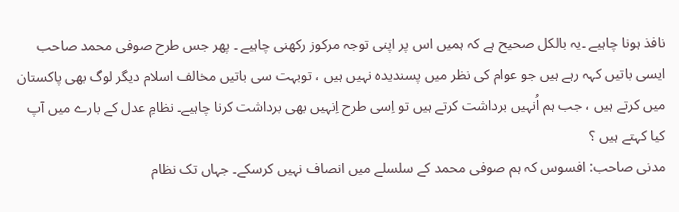نافذ ہونا چاہیے ۔یہ بالکل صحیح ہے کہ ہمیں اس پر اپنی توجہ مرکوز رکھنی چاہیے ۔ پھر جس طرح صوفی محمد صاحب ایسی باتیں کہہ رہے ہیں جو عوام کی نظر میں پسندیدہ نہیں ہیں ، توبہت سی باتیں مخالف اسلام دیگر لوگ بھی پاکستان میں کرتے ہیں ، جب ہم اُنہیں برداشت کرتے ہیں تو اِسی طرح اِنہیں بھی برداشت کرنا چاہیے۔ نظامِ عدل کے بارے میں آپ کیا کہتے ہیں ؟
مدنی صاحب: افسوس کہ ہم صوفی محمد کے سلسلے میں انصاف نہیں کرسکے۔ جہاں تک نظام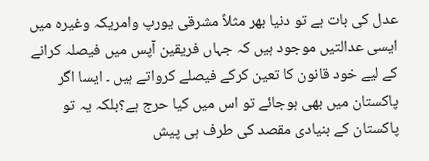عدل کی بات ہے تو دنیا بھر مثلاً مشرقی یورپ وامریکہ وغیرہ میں ایسی عدالتیں موجود ہیں کہ جہاں فریقین آپس میں فیصلہ کرانے کے لیے خود قانون کا تعین کرکے فیصلے کرواتے ہیں ۔ ایسا اگر پاکستان میں بھی ہوجائے تو اس میں کیا حرج ہے؟بلکہ یہ تو پاکستان کے بنیادی مقصد کی طرف ہی پیش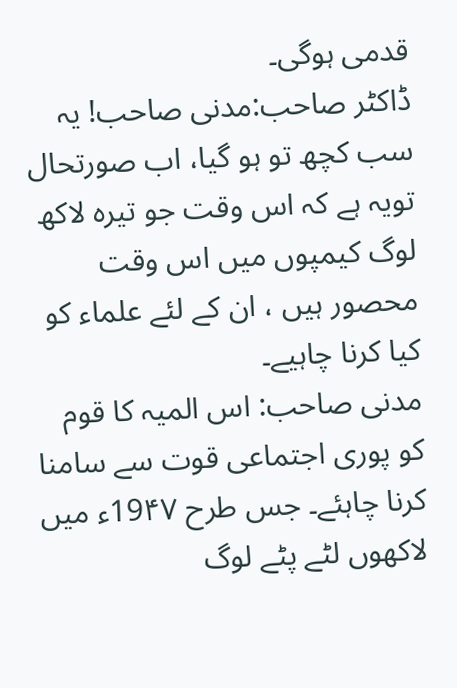قدمی ہوگی۔
ڈاکٹر صاحب:مدنی صاحب! یہ سب کچھ تو ہو گیا، اب صورتحال تویہ ہے کہ اس وقت جو تیرہ لاکھ لوگ کیمپوں میں اس وقت محصور ہیں ، ان کے لئے علماء کو کیا کرنا چاہیے۔
مدنی صاحب: اس المیہ کا قوم کو پوری اجتماعی قوت سے سامنا کرنا چاہئے۔ جس طرح 19۴۷ء میں لاکھوں لٹے پٹے لوگ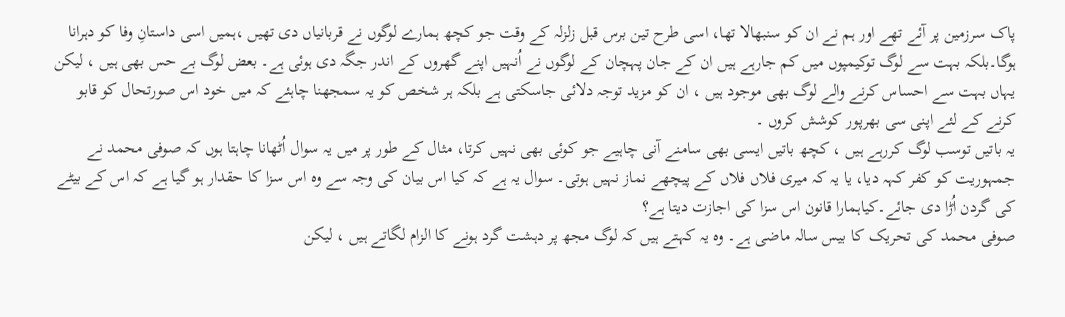پاک سرزمین پر آئے تھے اور ہم نے ان کو سنبھالا تھا، اسی طرح تین برس قبل زلزلہ کے وقت جو کچھ ہمارے لوگوں نے قربانیاں دی تھیں ،ہمیں اسی داستانِ وفا کو دہرانا ہوگا۔بلکہ بہت سے لوگ توکیمپوں میں کم جارہے ہیں ان کے جان پہچان کے لوگوں نے اُنہیں اپنے گھروں کے اندر جگہ دی ہوئی ہے۔ بعض لوگ بے حس بھی ہیں ، لیکن یہاں بہت سے احساس کرنے والے لوگ بھی موجود ہیں ، ان کو مزید توجہ دلائی جاسکتی ہے بلکہ ہر شخص کو یہ سمجھنا چاہئے کہ میں خود اس صورتحال کو قابو کرنے کے لئے اپنی سی بھرپور کوشش کروں ۔
یہ باتیں توسب لوگ کررہے ہیں ، کچھ باتیں ایسی بھی سامنے آنی چاہیے جو کوئی بھی نہیں کرتا، مثال کے طور پر میں یہ سوال اُٹھانا چاہتا ہوں کہ صوفی محمد نے جمہوریت کو کفر کہہ دیا، یا یہ کہ میری فلاں فلاں کے پیچھے نماز نہیں ہوتی۔ سوال یہ ہے کہ کیا اس بیان کی وجہ سے وہ اس سزا کا حقدار ہو گیا ہے کہ اس کے بیٹے کی گردن اُڑا دی جائے۔کیاہمارا قانون اس سزا کی اجازت دیتا ہے؟
صوفی محمد کی تحریک کا بیس سالہ ماضی ہے۔ وہ یہ کہتے ہیں کہ لوگ مجھ پر دہشت گرد ہونے کا الزام لگاتے ہیں ، لیکن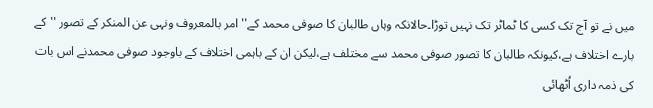میں نے تو آج تک کسی کا ٹماٹر تک نہیں توڑا۔حالانکہ وہاں طالبان کا صوفی محمد کے'' امر بالمعروف ونہی عن المنکر کے تصور ''کے بارے اختلاف ہے،کیونکہ طالبان کا تصور صوفی محمد سے مختلف ہے،لیکن ان کے باہمی اختلاف کے باوجود صوفی محمدنے اس بات کی ذمہ داری اُٹھائی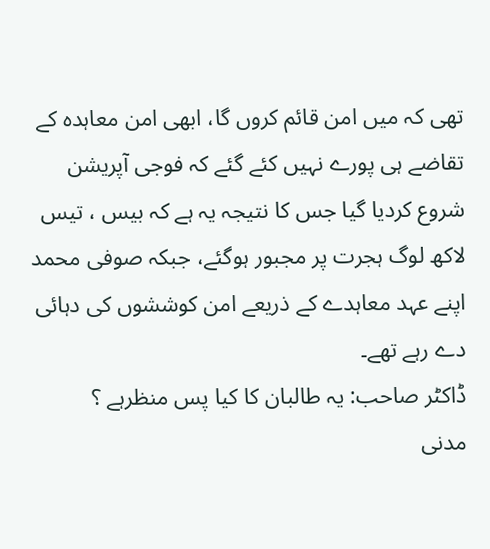تھی کہ میں امن قائم کروں گا، ابھی امن معاہدہ کے تقاضے ہی پورے نہیں کئے گئے کہ فوجی آپریشن شروع کردیا گیا جس کا نتیجہ یہ ہے کہ بیس ، تیس لاکھ لوگ ہجرت پر مجبور ہوگئے، جبکہ صوفی محمد اپنے عہد معاہدے کے ذریعے امن کوششوں کی دہائی دے رہے تھے۔
ڈاکٹر صاحب: یہ طالبان کا کیا پس منظرہے ؟
مدنی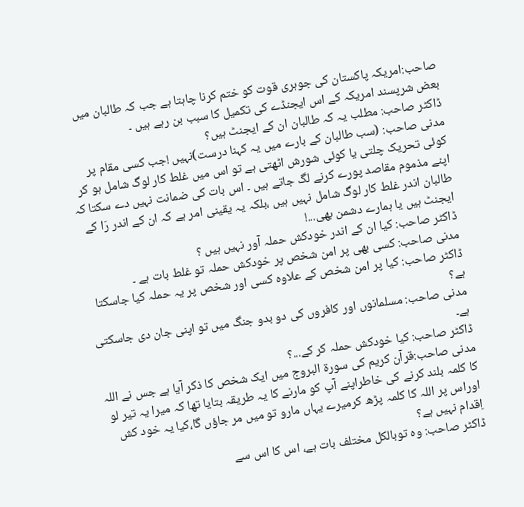صاحب:امریکہ پاکستان کی جوہری قوت کو ختم کرنا چاہتا ہے جب کہ طالبان میں بعض شرپسند امریکہ کے اس ایجنڈے کی تکمیل کا سبب بن رہے ہیں ۔
ڈاکٹر صاحب: مطلب یہ کہ طالبان ان کے ایجنٹ ہیں؟
مدنی صاحب: (سب طالبان کے بارے میں یہ کہنا درست)نہیں !جب کسی مقام پر کوئی تحریک چلتی یا کوئی شورش اٹھتی ہے تو اس میں غلط کار لوگ شامل ہو کر اپنے مذموم مقاصد پورے کرنے لگ جاتے ہیں ۔ اس بات کی ضمانت نہیں دے سکتا کہ طالبان اندر غلط کار لوگ شامل نہیں ہیں ،بلکہ یہ یقینی امر ہے کہ ان کے اندر رَا کے ایجنٹ ہیں یا ہمارے دشمن بھی...!
ڈاکٹر صاحب: کیا ان کے اندر خودکش حملہ آور نہیں ہیں ؟
مدنی صاحب: کسی بھی پر امن شخص پر خودکش حملہ تو غلط بات ہے ۔
ڈاکٹر صاحب: کیا پر امن شخص کے علاوہ کسی اور شخص پر یہ حملہ کیا جاسکتا ہے؟
مدنی صاحب: مسلمانوں اور کافروں کی دو بدو جنگ میں تو اپنی جان دی جاسکتی ہے۔
ڈاکٹر صاحب: کیا خودکش حملہ کر کے...؟
مدنی صاحب:قرآن کریم کی سورة البروج میں ایک شخص کا ذکر آیا ہے جس نے اللہ کا کلمہ بلند کرنے کی خاطراپنے آپ کو مارنے کا یہ طریقہ بتایا تھا کہ میرا یہ تیر لو اوراس پر اللہ کا کلمہ پڑھ کرمیرے یہاں مارو تو میں مر جاؤں گا،کیا یہ خود کش اِقدام نہیں ہے؟
ڈاکٹر صاحب: وہ توبالکل مختلف بات ہے، اس کا اس سے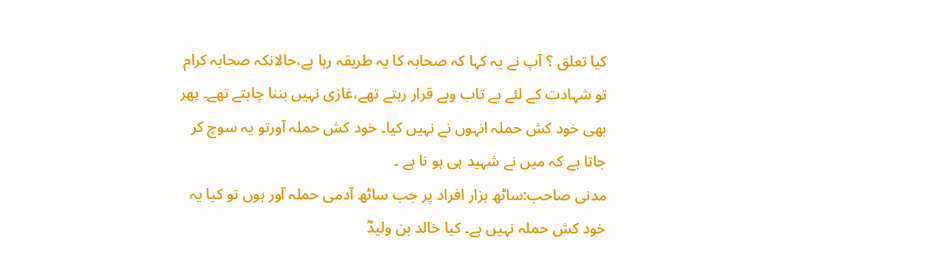کیا تعلق ؟ آپ نے یہ کہا کہ صحابہ کا یہ طریقہ رہا ہے،حالانکہ صحابہ کرام تو شہادت کے لئے بے تاب وبے قرار رہتے تھے،غازی نہیں بننا چاہتے تھے۔ پھر بھی خود کش حملہ انہوں نے نہیں کیا۔ خود کش حملہ آورتو یہ سوچ کر جاتا ہے کہ میں نے شہید ہی ہو نا ہے ۔
مدنی صاحب:ساٹھ ہزار افراد پر جب ساٹھ آدمی حملہ آور ہوں تو کیا یہ خود کش حملہ نہیں ہے۔ کیا خالد بن ولیدؓ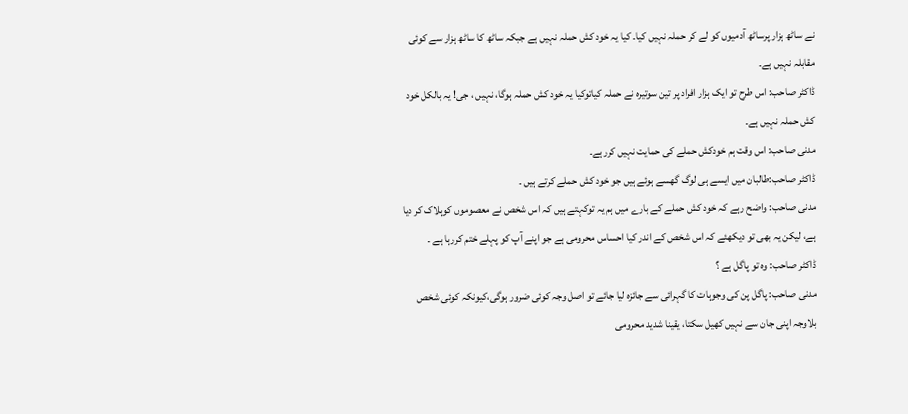نے ساٹھ ہزار پرساٹھ آدمیوں کو لے کر حملہ نہیں کیا۔ کیا یہ خود کش حملہ نہیں ہے جبکہ ساٹھ کا ساٹھ ہزار سے کوئی مقابلہ نہیں ہے۔
ڈاکٹر صاحب: اس طرح تو ایک ہزار افراد پر تین سوتیرہ نے حملہ کیاتوکیا یہ خود کش حملہ ہوگا، نہیں ، جی! یہ بالکل خود کش حملہ نہیں ہے۔
مدنی صاحب: اس وقت ہم خودکش حملے کی حمایت نہیں کررہے۔
ڈاکٹر صاحب:طالبان میں ایسے ہی لوگ گھسے ہوئے ہیں جو خود کش حملے کرتے ہیں ۔
مدنی صاحب: واضح رہے کہ خود کش حملے کے بارے میں ہم یہ توکہتے ہیں کہ اس شخص نے معصوموں کوہلاک کر دیا ہے، لیکن یہ بھی تو دیکھئے کہ اس شخص کے اندر کیا احساس محرومی ہے جو اپنے آپ کو پہلے ختم کررہا ہے ۔
ڈاکٹر صاحب: وہ تو پاگل ہے ؟
مدنی صاحب: پاگل پن کی وجوہات کا گہرائی سے جائزہ لیا جائے تو اصل وجہ کوئی ضرور ہوگی،کیونکہ کوئی شخص بلاوجہ اپنی جان سے نہیں کھیل سکتا، یقینا شدید محرومی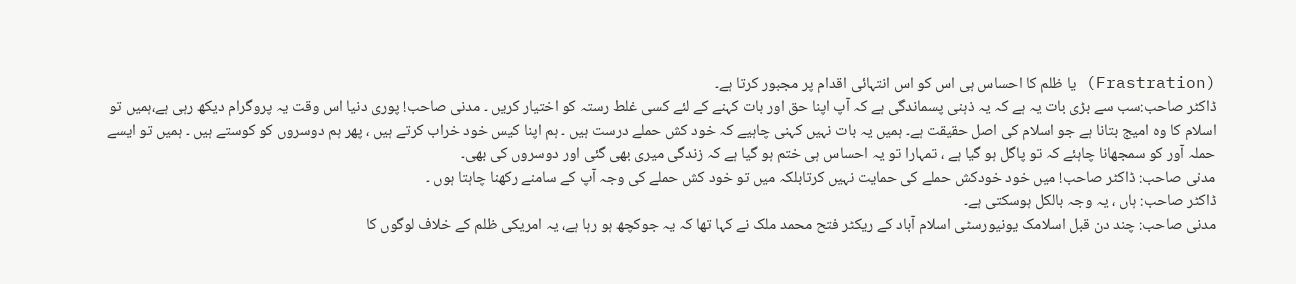(Frastration) یا ظلم کا احساس ہی اس کو اس انتہائی اقدام پر مجبور کرتا ہے۔
ڈاکٹر صاحب:سب سے بڑی بات یہ ہے کہ یہ ذہنی پسماندگی ہے کہ آپ اپنا حق اور بات کہنے کے لئے کسی غلط رستہ کو اختیار کریں ۔ مدنی صاحب! پوری دنیا اس وقت یہ پروگرام دیکھ رہی ہے،ہمیں تو اسلام کا وہ امیج بتانا ہے جو اسلام کی اصل حقیقت ہے۔ ہمیں یہ بات نہیں کہنی چاہیے کہ خود کش حملے درست ہیں ۔ ہم اپنا کیس خود خراب کرتے ہیں ، پھر ہم دوسروں کو کوستے ہیں ۔ ہمیں تو ایسے حملہ آور کو سمجھانا چاہئے کہ تو پاگل ہو گیا ہے ، تمہارا تو یہ احساس ہی ختم ہو گیا ہے کہ زندگی میری بھی گئی اور دوسروں کی بھی۔
مدنی صاحب: ڈاکٹر صاحب! میں خود خودکش حملے کی حمایت نہیں کرتابلکہ میں تو خود کش حملے کی وجہ آپ کے سامنے رکھنا چاہتا ہوں ۔
ڈاکٹر صاحب: ہاں ، یہ وجہ بالکل ہوسکتی ہے۔
مدنی صاحب: چند دن قبل اسلامک یونیورسٹی اسلام آباد کے ریکٹر فتح محمد ملک نے کہا تھا کہ یہ جوکچھ ہو رہا ہے، یہ امریکی ظلم کے خلاف لوگوں کا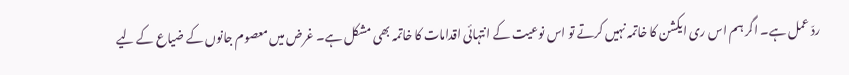ردّ عمل ہے۔ اگر ہم اس ری ایکشن کا خاتمہ نہیں کرتے تو اس نوعیت کے انتہائی اقدامات کا خاتمہ بھی مشکل ہے۔ غرض میں معصوم جانوں کے ضیاع کے لیے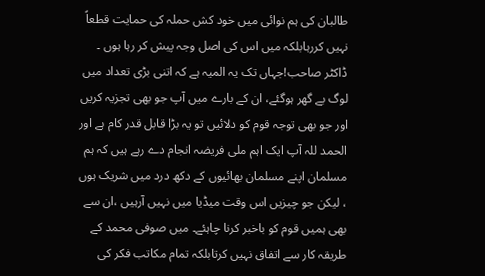طالبان کی ہم نوائی میں خود کش حملہ کی حمایت قطعاً نہیں کررہابلکہ میں اس کی اصل وجہ پیش کر رہا ہوں ۔
ڈاکٹر صاحب!جہاں تک یہ المیہ ہے کہ اتنی بڑی تعداد میں لوگ بے گھر ہوگئے، ان کے بارے میں آپ جو بھی تجزیہ کریں اور جو بھی توجہ قوم کو دلائیں تو یہ بڑا قابل قدر کام ہے اور الحمد للہ آپ ایک اہم ملی فریضہ انجام دے رہے ہیں کہ ہم مسلمان اپنے مسلمان بھائیوں کے دکھ درد میں شریک ہوں ، لیکن جو چیزیں اس وقت میڈیا میں نہیں آرہیں ،ان سے بھی ہمیں قوم کو باخبر کرنا چاہئے۔ میں صوفی محمد کے طریقہ کار سے اتفاق نہیں کرتابلکہ تمام مکاتب فکر کی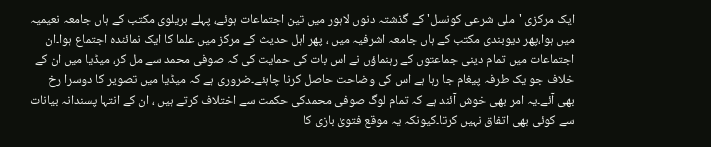ایک مرکزی 'ملی شرعی کونسل' کے گذشتہ دنوں لاہور میں تین اجتماعات ہوئے، پہلے بریلوی مکتب کے ہاں جامعہ نعیمیہ میں ہوا،پھر دیوبندی مکتب کے ہاں جامعہ اشرفیہ میں ، پھر اہل حدیث کے مرکز میں علما کا ایک نمائندہ اجتماع ہوا۔ان اجتماعات میں تمام دینی جماعتوں کے رہنماؤں نے اس بات کی حمایت کی کہ صوفی محمد سے مل کر، میڈیا میں ان کے خلاف جو یک طرفہ پیغام جا رہا ہے اس کی وضاحت حاصل کرنا چاہئے۔ضروری ہے کہ میڈیا میں تصویر کا دوسرا رخ بھی آئے۔یہ امر بھی خوش آئند ہے کہ تمام لوگ صوفی محمدکی حکمت سے اختلاف کرتے ہیں ، ان کے انتہا پسندانہ بیانات سے کوئی بھی اتفاق نہیں کرتا۔کیونکہ یہ موقع فتویٰ بازی کا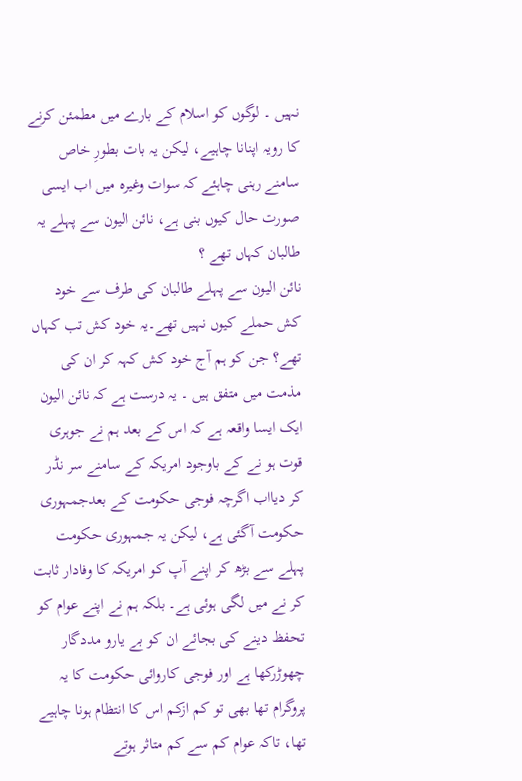نہیں ۔ لوگوں کو اسلام کے بارے میں مطمئن کرنے کا رویہ اپنانا چاہیے، لیکن یہ بات بطورِ خاص سامنے رہنی چاہئے کہ سوات وغیرہ میں اب ایسی صورت حال کیوں بنی ہے، نائن الیون سے پہلے یہ طالبان کہاں تھے ؟
نائن الیون سے پہلے طالبان کی طرف سے خود کش حملے کیوں نہیں تھے۔یہ خود کش تب کہاں تھے؟ جن کو ہم آج خود کش کہہ کر ان کی مذمت میں متفق ہیں ۔ یہ درست ہے کہ نائن الیون ایک ایسا واقعہ ہے کہ اس کے بعد ہم نے جوہری قوت ہو نے کے باوجود امریکہ کے سامنے سر نڈر کر دیااب اگرچہ فوجی حکومت کے بعدجمہوری حکومت آگئی ہے، لیکن یہ جمہوری حکومت پہلے سے بڑھ کر اپنے آپ کو امریکہ کا وفادار ثابت کر نے میں لگی ہوئی ہے۔ بلکہ ہم نے اپنے عوام کو تحفظ دینے کی بجائے ان کو بے یارو مددگار چھوڑرکھا ہے اور فوجی کاروائی حکومت کا یہ پروگرام تھا بھی تو کم ازکم اس کا انتظام ہونا چاہیے تھا، تاکہ عوام کم سے کم متاثر ہوتے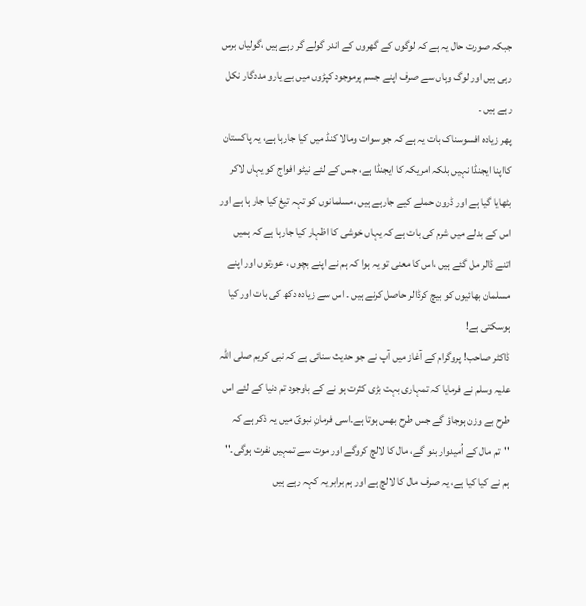جبکہ صورت حال یہ ہے کہ لوگوں کے گھروں کے اندر گولے گر رہے ہیں ،گولیاں برس رہی ہیں اور لوگ وہاں سے صرف اپنے جسم پرموجود کپڑوں میں بے یارو مددگار نکل رہے ہیں ۔
پھر زیادہ افسوسناک بات یہ ہے کہ جو سوات ومالا کنڈ میں کیا جارہا ہے، یہ پاکستان کااپنا ایجنڈا نہیں بلکہ امریکہ کا ایجنڈا ہے، جس کے لئے نیٹو افواج کو یہاں لاکر بٹھایا گیا ہے اور ڈرون حملے کیے جارہے ہیں ،مسلمانوں کو تہہ تیغ کیا جار ہا ہے اور اس کے بدلے میں شرم کی بات ہے کہ یہاں خوشی کا اظہار کیا جارہا ہے کہ ہمیں اتنے ڈالر مل گئے ہیں ،اس کا معنی تو یہ ہوا کہ ہم نے اپنے بچوں ، عورتوں اور اپنے مسلمان بھائیوں کو بیچ کرڈالر حاصل کرنے ہیں ۔ اس سے زیادہ دکھ کی بات اور کیا ہوسکتی ہے!
ڈاکٹر صاحب! پروگرام کے آغاز میں آپ نے جو حدیث سنائی ہے کہ نبی کریم صلی اللہ علیہ وسلم نے فرمایا کہ تمہاری بہت بڑی کثرت ہو نے کے باوجود تم دنیا کے لئے اس طرح بے وزن ہوجاؤ گے جس طرح بھس ہوتا ہے۔اسی فرمانِ نبویؐ میں یہ ذکر ہے کہ ''تم مال کے اُمیدوار بنو گے، مال کا لالچ کروگے اور موت سے تمہیں نفرت ہوگی۔'' ہم نے کیا کیا ہے، یہ صرف مال کا لالچ ہے اور ہم برابر یہ کہہ رہے ہیں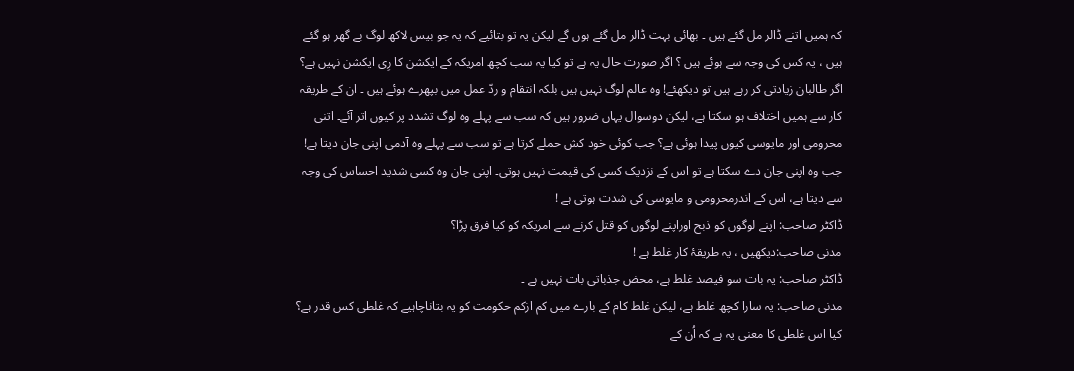کہ ہمیں اتنے ڈالر مل گئے ہیں ۔ بھائی بہت ڈالر مل گئے ہوں گے لیکن یہ تو بتائیے کہ یہ جو بیس لاکھ لوگ بے گھر ہو گئے ہیں ، یہ کس کی وجہ سے ہوئے ہیں ؟ اگر صورت حال یہ ہے تو کیا یہ سب کچھ امریکہ کے ایکشن کا رِی ایکشن نہیں ہے؟ اگر طالبان زیادتی کر رہے ہیں تو دیکھئے! وہ عالم لوگ نہیں ہیں بلکہ انتقام و ردّ عمل میں بپھرے ہوئے ہیں ۔ ان کے طریقہ کار سے ہمیں اختلاف ہو سکتا ہے، لیکن دوسوال یہاں ضرور ہیں کہ سب سے پہلے وہ لوگ تشدد پر کیوں اتر آئے۔ اتنی محرومی اور مایوسی کیوں پیدا ہوئی ہے؟ جب کوئی خود کش حملے کرتا ہے تو سب سے پہلے وہ آدمی اپنی جان دیتا ہے! جب وہ اپنی جان دے سکتا ہے تو اس کے نزدیک کسی کی قیمت نہیں ہوتی۔ اپنی جان وہ کسی شدید احساس کی وجہ سے دیتا ہے، اس کے اندرمحرومی و مایوسی کی شدت ہوتی ہے !
ڈاکٹر صاحب: اپنے لوگوں کو ذبح اوراپنے لوگوں کو قتل کرنے سے امریکہ کو کیا فرق پڑا؟
مدنی صاحب:دیکھیں ، یہ طریقۂ کار غلط ہے !
ڈاکٹر صاحب: یہ بات سو فیصد غلط ہے، محض جذباتی بات نہیں ہے ۔
مدنی صاحب: یہ سارا کچھ غلط ہے، لیکن غلط کام کے بارے میں کم ازکم حکومت کو یہ بتاناچاہیے کہ غلطی کس قدر ہے؟ کیا اس غلطی کا معنی یہ ہے کہ اُن کے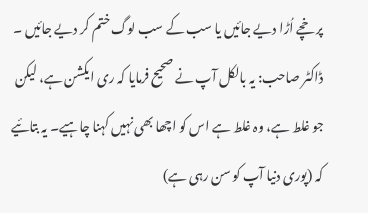پرخچے اُڑا دیے جائیں یا سب کے سب لوگ ختم کر دیے جائیں ۔
ڈاکٹر صاحب: یہ بالکل آپ نے صحیح فرمایا کہ ری ایکشن ہے، لیکن جو غلط ہے، وہ غلط ہے اس کو اچھا بھی نہیں کہنا چاہیے۔ یہ بتائیے کہ (پوری دنیا آپ کو سن رہی ہے)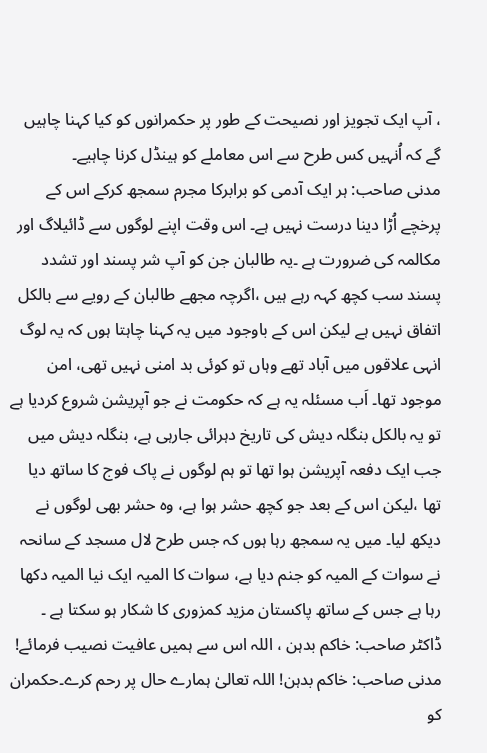، آپ ایک تجویز اور نصیحت کے طور پر حکمرانوں کو کیا کہنا چاہیں گے کہ اُنہیں کس طرح سے اس معاملے کو ہینڈل کرنا چاہیے۔
مدنی صاحب: ہر ایک آدمی کو برابرکا مجرم سمجھ کرکے اس کے پرخچے اُڑا دینا درست نہیں ہے۔ اس وقت اپنے لوگوں سے ڈائیلاگ اور مکالمہ کی ضرورت ہے ۔یہ طالبان جن کو آپ شر پسند اور تشدد پسند سب کچھ کہہ رہے ہیں ،اگرچہ مجھے طالبان کے رویے سے بالکل اتفاق نہیں ہے لیکن اس کے باوجود میں یہ کہنا چاہتا ہوں کہ یہ لوگ انہی علاقوں میں آباد تھے وہاں تو کوئی بد امنی نہیں تھی، امن موجود تھا۔ اَب مسئلہ یہ ہے کہ حکومت نے جو آپریشن شروع کردیا ہے تو یہ بالکل بنگلہ دیش کی تاریخ دہرائی جارہی ہے، بنگلہ دیش میں جب ایک دفعہ آپریشن ہوا تھا تو ہم لوگوں نے پاک فوج کا ساتھ دیا تھا ،لیکن اس کے بعد جو کچھ حشر ہوا ہے، وہ حشر بھی لوگوں نے دیکھ لیا۔ میں یہ سمجھ رہا ہوں کہ جس طرح لال مسجد کے سانحہ نے سوات کے المیہ کو جنم دیا ہے، سوات کا المیہ ایک نیا المیہ دکھا رہا ہے جس کے ساتھ پاکستان مزید کمزوری کا شکار ہو سکتا ہے ۔
ڈاکٹر صاحب: خاکم بدہن ، اللہ اس سے ہمیں عافیت نصیب فرمائے!
مدنی صاحب: خاکم بدہن! اللہ تعالیٰ ہمارے حال پر رحم کرے۔حکمران کو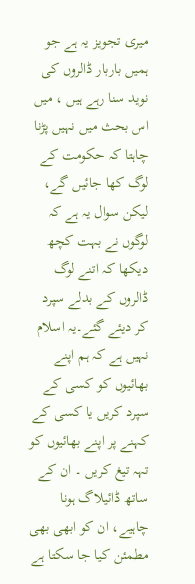میری تجویز یہ ہے جو ہمیں باربار ڈالروں کی نوید سنا رہے ہیں ، میں اس بحث میں نہیں پڑنا چاہتا کہ حکومت کے لوگ کھا جائیں گے، لیکن سوال یہ ہے کہ لوگوں نے بہت کچھ دیکھا کہ اتنے لوگ ڈالروں کے بدلے سپرد کر دیئے گئے۔یہ اسلام نہیں ہے کہ ہم اپنے بھائیوں کو کسی کے سپرد کریں یا کسی کے کہنے پر اپنے بھائیوں کو تہہ تیغ کریں ۔ ان کے ساتھ ڈائیلاگ ہونا چاہیے، ان کو ابھی بھی مطمئن کیا جا سکتا ہے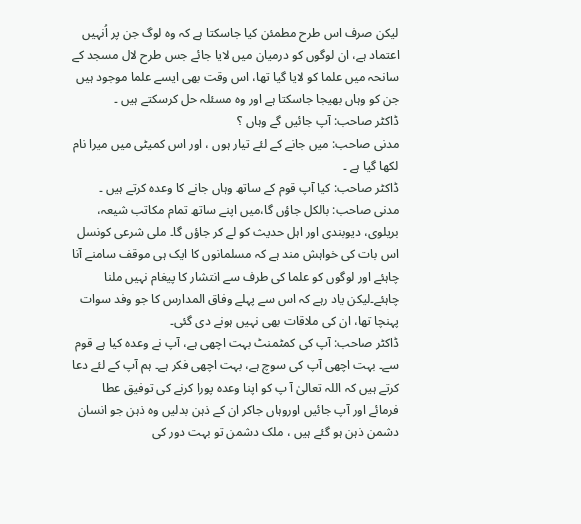لیکن صرف اس طرح مطمئن کیا جاسکتا ہے کہ وہ لوگ جن پر اُنہیں اعتماد ہے، ان لوگوں کو درمیان میں لایا جائے جس طرح لال مسجد کے سانحہ میں علما کو لایا گیا تھا، اس وقت بھی ایسے علما موجود ہیں جن کو وہاں بھیجا جاسکتا ہے اور وہ مسئلہ حل کرسکتے ہیں ۔
ڈاکٹر صاحب: آپ جائیں گے وہاں ؟
مدنی صاحب: میں جانے کے لئے تیار ہوں ، اور اس کمیٹی میں میرا نام لکھا گیا ہے ۔
ڈاکٹر صاحب: کیا آپ قوم کے ساتھ وہاں جانے کا وعدہ کرتے ہیں ۔
مدنی صاحب: بالکل جاؤں گا،میں اپنے ساتھ تمام مکاتب شیعہ، بریلوی، دیوبندی اور اہل حدیث کو لے کر جاؤں گا۔ ملی شرعی کونسل اس بات کی خواہش مند ہے کہ مسلمانوں کا ایک ہی موقف سامنے آنا چاہئے اور لوگوں کو علما کی طرف سے انتشار کا پیغام نہیں ملنا چاہئے۔لیکن یاد رہے کہ اس سے پہلے وفاق المدارس کا جو وفد سوات پہنچا تھا، ان کی ملاقات بھی نہیں ہونے دی گئی۔
ڈاکٹر صاحب: آپ کی کمٹمنٹ بہت اچھی ہے، آپ نے وعدہ کیا ہے قوم سے۔ بہت اچھی آپ کی سوچ ہے، بہت اچھی فکر ہے۔ ہم آپ کے لئے دعا کرتے ہیں کہ اللہ تعالیٰ آ پ کو اپنا وعدہ پورا کرنے کی توفیق عطا فرمائے اور آپ جائیں اوروہاں جاکر ان کے ذہن بدلیں وہ ذہن جو انسان دشمن ذہن ہو گئے ہیں ، ملک دشمن تو بہت دور کی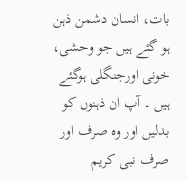بات، انسان دشمن ذہن ہو گئے ہیں جو وحشی، خونی اورجنگلی ہوگئے ہیں ۔ آپ ان ذہنوں کو بدلیں اور وہ صرف اور صرف نبی کریم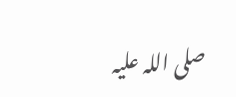صلی اللہ علیہ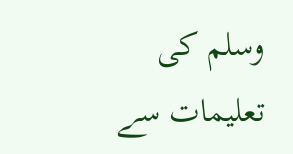وسلم کی تعلیمات سے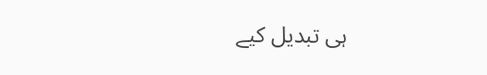ہی تبدیل کیے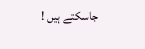جاسکتے ہیں !